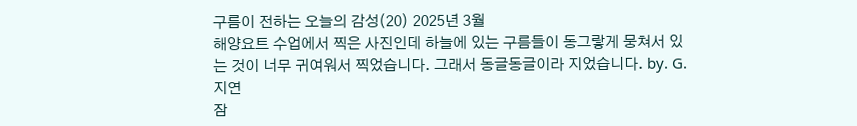구름이 전하는 오늘의 감성(20) 2025년 3월
해양요트 수업에서 찍은 사진인데 하늘에 있는 구름들이 동그랗게 뭉쳐서 있는 것이 너무 귀여워서 찍었습니다. 그래서 동글동글이라 지었습니다. by. G. 지연
잠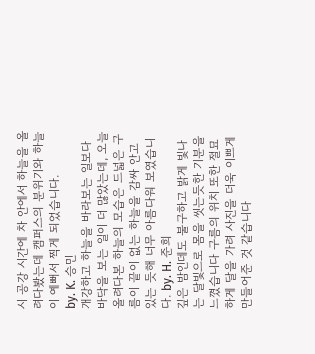시 공강 시간에 차 안에서 하늘을 올려다봤는데 캠퍼스의 분위기와 하늘이 예뻐서 찍게 되었습니다.
by. K. 승민
개강하고 하늘을 바라보는 일보다 바닥을 보는 일이 더 많았는데, 오늘 올려다본 하늘의 모습은 드넓은 구름이 끝이 없는 하늘을 감싸 안고 있는 듯해 너무 아름다워 보였습니다. by. H. 준희
깊은 밤인데도 불구하고 밝게 빛나는 달빛으로 몸을 씻는듯한 기분을 느꼈습니다 구름의 위치 또한 절묘하게 달을 가려 사진을 더욱 이쁘게 만들어준 것 같습니다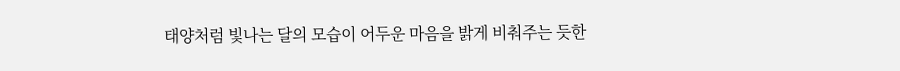태양처럼 빛나는 달의 모습이 어두운 마음을 밝게 비춰주는 듯한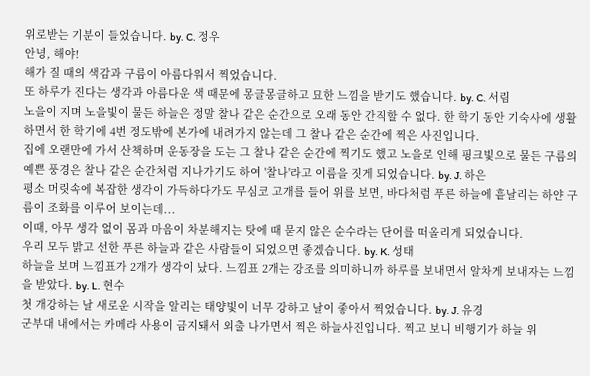위로받는 기분이 들었습니다. by. C. 정우
안녕, 해야!
해가 질 때의 색감과 구름이 아름다워서 찍었습니다.
또 하루가 진다는 생각과 아름다운 색 때문에 몽글몽글하고 묘한 느낌을 받기도 했습니다. by. C. 서림
노을이 지며 노을빛이 물든 하늘은 정말 찰나 같은 순간으로 오래 동안 간직할 수 없다. 한 학기 동안 기숙사에 생활하면서 한 학기에 4번 정도밖에 본가에 내려가지 않는데 그 찰나 같은 순간에 찍은 사진입니다.
집에 오랜만에 가서 산책하며 운동장을 도는 그 찰나 같은 순간에 찍기도 했고 노을로 인해 핑크빛으로 물든 구름의 예쁜 풍경은 찰나 같은 순간처럼 지나가기도 하여 '찰나'라고 이름을 짓게 되었습니다. by. J. 하은
평소 머릿속에 복잡한 생각이 가득하다가도 무심코 고개를 들어 위를 보면, 바다처럼 푸른 하늘에 흩날리는 하얀 구름이 조화를 이루어 보이는데...
이때, 아무 생각 없이 몸과 마음이 차분해지는 탓에 때 묻지 않은 순수라는 단어를 떠올리게 되었습니다.
우리 모두 밝고 선한 푸른 하늘과 같은 사람들이 되었으면 좋겠습니다. by. K. 성태
하늘을 보며 느낌표가 2개가 생각이 났다. 느낌표 2개는 강조를 의미하니까 하루를 보내면서 알차게 보내자는 느낌을 받았다. by. L. 현수
첫 개강하는 날 새로운 시작을 알리는 태양빛이 너무 강하고 날이 좋아서 찍었습니다. by. J. 유경
군부대 내에서는 카메라 사용이 금지돼서 외출 나가면서 찍은 하늘사진입니다. 찍고 보니 비행기가 하늘 위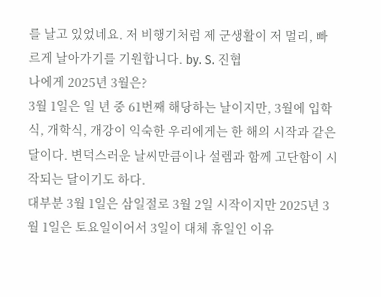를 날고 있었네요. 저 비행기처럼 제 군생활이 저 멀리, 빠르게 날아가기를 기원합니다. by. S. 진협
나에게 2025년 3월은?
3월 1일은 일 년 중 61번째 해당하는 날이지만, 3월에 입학식, 개학식, 개강이 익숙한 우리에게는 한 해의 시작과 같은 달이다. 변덕스러운 날씨만큼이나 설렘과 함께 고단함이 시작되는 달이기도 하다.
대부분 3월 1일은 삼일절로 3월 2일 시작이지만 2025년 3월 1일은 토요일이어서 3일이 대체 휴일인 이유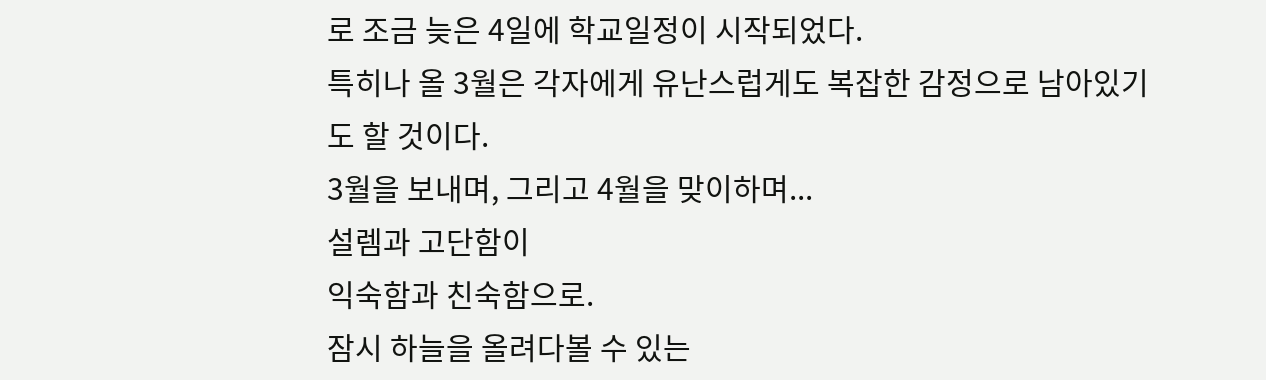로 조금 늦은 4일에 학교일정이 시작되었다.
특히나 올 3월은 각자에게 유난스럽게도 복잡한 감정으로 남아있기도 할 것이다.
3월을 보내며, 그리고 4월을 맞이하며...
설렘과 고단함이
익숙함과 친숙함으로.
잠시 하늘을 올려다볼 수 있는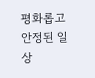평화롭고 안정된 일상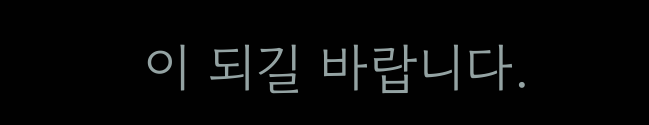이 되길 바랍니다.